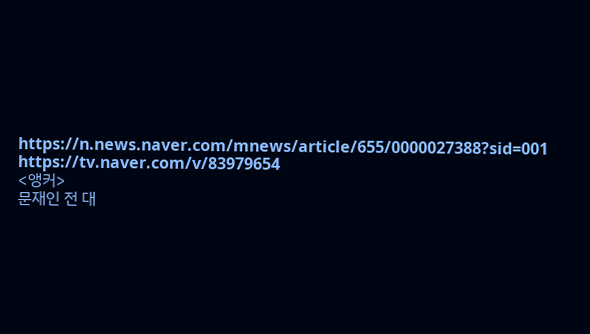https://n.news.naver.com/mnews/article/655/0000027388?sid=001
https://tv.naver.com/v/83979654
<앵커>
문재인 전 대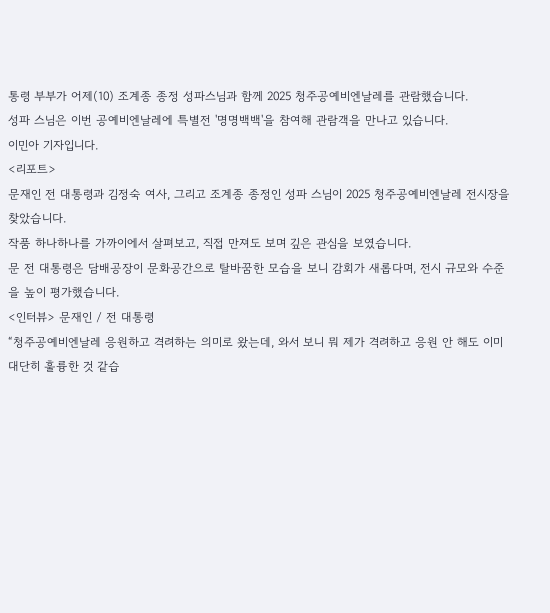통령 부부가 어제(10) 조계종 종정 성파스님과 함께 2025 청주공예비엔날레를 관람했습니다.
성파 스님은 이번 공예비엔날레에 특별전 '명명백백'을 참여해 관람객을 만나고 있습니다.
이민아 기자입니다.
<리포트>
문재인 전 대통령과 김정숙 여사, 그리고 조계종 종정인 성파 스님이 2025 청주공예비엔날레 전시장을 찾았습니다.
작품 하나하나를 가까이에서 살펴보고, 직접 만져도 보며 깊은 관심을 보였습니다.
문 전 대통령은 담배공장이 문화공간으로 탈바꿈한 모습을 보니 감회가 새롭다며, 전시 규모와 수준을 높이 평가했습니다.
<인터뷰> 문재인 / 전 대통령
“청주공예비엔날레 응원하고 격려하는 의미로 왔는데, 와서 보니 뭐 제가 격려하고 응원 안 해도 이미 대단히 훌륭한 것 같습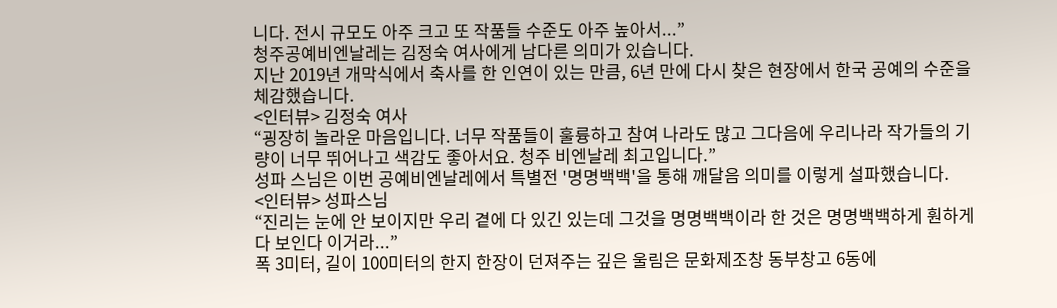니다. 전시 규모도 아주 크고 또 작품들 수준도 아주 높아서...”
청주공예비엔날레는 김정숙 여사에게 남다른 의미가 있습니다.
지난 2019년 개막식에서 축사를 한 인연이 있는 만큼, 6년 만에 다시 찾은 현장에서 한국 공예의 수준을 체감했습니다.
<인터뷰> 김정숙 여사
“굉장히 놀라운 마음입니다. 너무 작품들이 훌륭하고 참여 나라도 많고 그다음에 우리나라 작가들의 기량이 너무 뛰어나고 색감도 좋아서요. 청주 비엔날레 최고입니다.”
성파 스님은 이번 공예비엔날레에서 특별전 '명명백백'을 통해 깨달음 의미를 이렇게 설파했습니다.
<인터뷰> 성파스님
“진리는 눈에 안 보이지만 우리 곁에 다 있긴 있는데 그것을 명명백백이라 한 것은 명명백백하게 훤하게 다 보인다 이거라...”
폭 3미터, 길이 100미터의 한지 한장이 던져주는 깊은 울림은 문화제조창 동부창고 6동에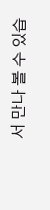서 만나 볼 수 있습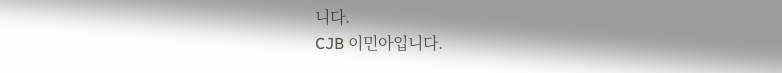니다.
CJB 이민아입니다.